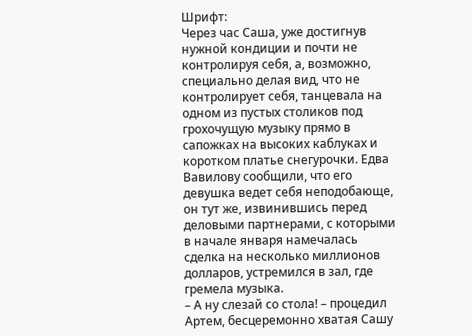Шрифт:
Через час Саша, уже достигнув нужной кондиции и почти не контролируя себя, а, возможно, специально делая вид, что не контролирует себя, танцевала на одном из пустых столиков под грохочущую музыку прямо в сапожках на высоких каблуках и коротком платье снегурочки. Едва Вавилову сообщили, что его девушка ведет себя неподобающе, он тут же, извинившись перед деловыми партнерами, с которыми в начале января намечалась сделка на несколько миллионов долларов, устремился в зал, где гремела музыка.
– А ну слезай со стола! – процедил Артем, бесцеремонно хватая Сашу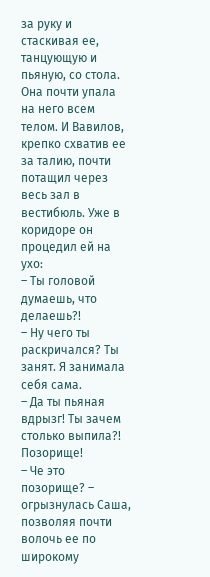за руку и стаскивая ее, танцующую и пьяную, со стола.
Она почти упала на него всем телом. И Вавилов, крепко схватив ее за талию, почти потащил через весь зал в вестибюль. Уже в коридоре он процедил ей на ухо:
– Ты головой думаешь, что делаешь?!
– Ну чего ты раскричался? Ты занят. Я занимала себя сама.
– Да ты пьяная вдрызг! Ты зачем столько выпила?! Позорище!
– Че это позорище? – огрызнулась Саша, позволяя почти волочь ее по широкому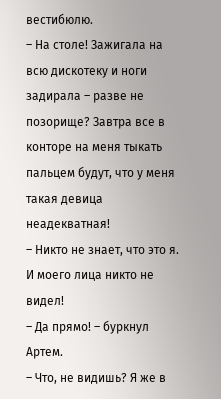вестибюлю.
– На столе! Зажигала на всю дискотеку и ноги задирала – разве не позорище? Завтра все в конторе на меня тыкать пальцем будут, что у меня такая девица неадекватная!
– Никто не знает, что это я. И моего лица никто не видел!
– Да прямо! – буркнул Артем.
– Что, не видишь? Я же в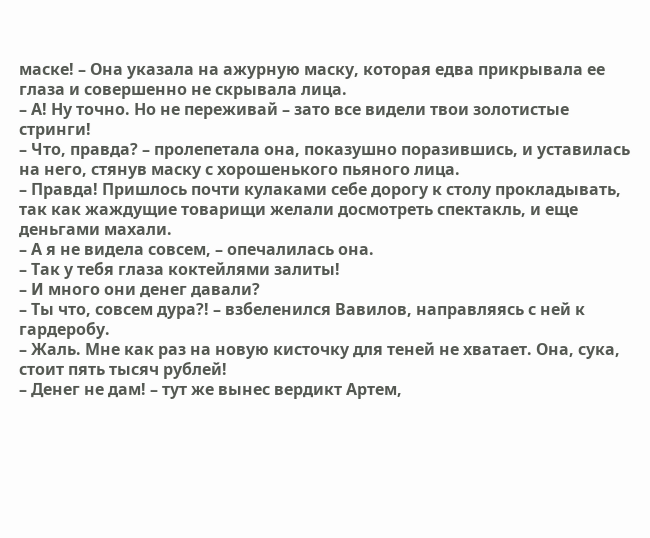маске! – Она указала на ажурную маску, которая едва прикрывала ее глаза и совершенно не скрывала лица.
– А! Ну точно. Но не переживай – зато все видели твои золотистые стринги!
– Что, правда? – пролепетала она, показушно поразившись, и уставилась на него, стянув маску с хорошенького пьяного лица.
– Правда! Пришлось почти кулаками себе дорогу к столу прокладывать, так как жаждущие товарищи желали досмотреть спектакль, и еще деньгами махали.
– А я не видела совсем, – опечалилась она.
– Так у тебя глаза коктейлями залиты!
– И много они денег давали?
– Ты что, совсем дура?! – взбеленился Вавилов, направляясь с ней к гардеробу.
– Жаль. Мне как раз на новую кисточку для теней не хватает. Она, сука, стоит пять тысяч рублей!
– Денег не дам! – тут же вынес вердикт Артем,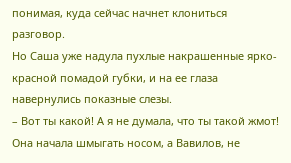понимая, куда сейчас начнет клониться разговор.
Но Саша уже надула пухлые накрашенные ярко-красной помадой губки, и на ее глаза навернулись показные слезы.
– Вот ты какой! А я не думала, что ты такой жмот!
Она начала шмыгать носом, а Вавилов, не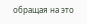обращая на это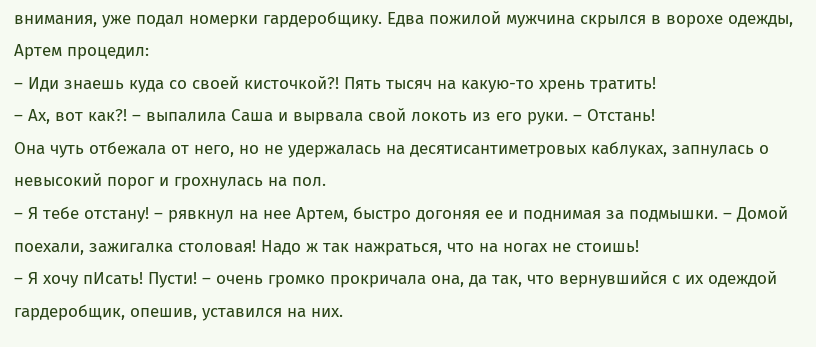внимания, уже подал номерки гардеробщику. Едва пожилой мужчина скрылся в ворохе одежды, Артем процедил:
– Иди знаешь куда со своей кисточкой?! Пять тысяч на какую-то хрень тратить!
– Ах, вот как?! – выпалила Саша и вырвала свой локоть из его руки. – Отстань!
Она чуть отбежала от него, но не удержалась на десятисантиметровых каблуках, запнулась о невысокий порог и грохнулась на пол.
– Я тебе отстану! – рявкнул на нее Артем, быстро догоняя ее и поднимая за подмышки. – Домой поехали, зажигалка столовая! Надо ж так нажраться, что на ногах не стоишь!
– Я хочу пИсать! Пусти! – очень громко прокричала она, да так, что вернувшийся с их одеждой гардеробщик, опешив, уставился на них.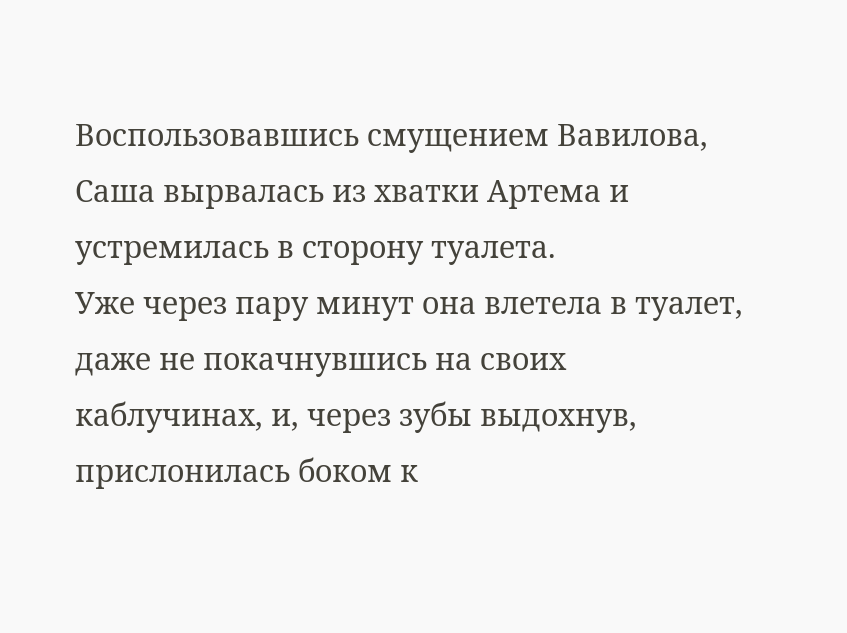Воспользовавшись смущением Вавилова, Саша вырвалась из хватки Артема и устремилась в сторону туалета.
Уже через пару минут она влетела в туалет, даже не покачнувшись на своих каблучинах, и, через зубы выдохнув, прислонилась боком к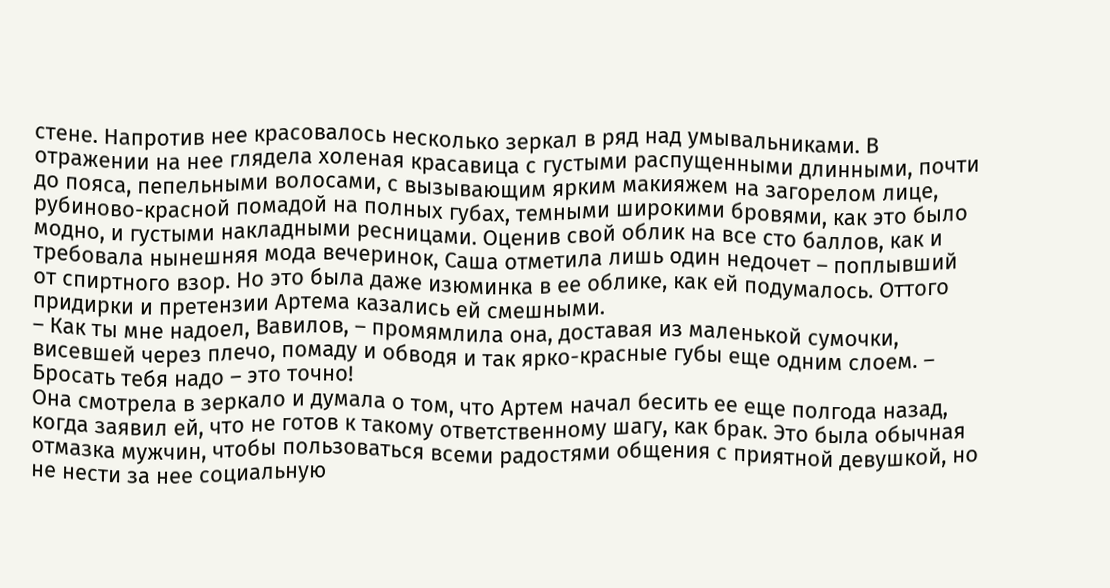стене. Напротив нее красовалось несколько зеркал в ряд над умывальниками. В отражении на нее глядела холеная красавица с густыми распущенными длинными, почти до пояса, пепельными волосами, с вызывающим ярким макияжем на загорелом лице, рубиново-красной помадой на полных губах, темными широкими бровями, как это было модно, и густыми накладными ресницами. Оценив свой облик на все сто баллов, как и требовала нынешняя мода вечеринок, Саша отметила лишь один недочет – поплывший от спиртного взор. Но это была даже изюминка в ее облике, как ей подумалось. Оттого придирки и претензии Артема казались ей смешными.
– Как ты мне надоел, Вавилов, – промямлила она, доставая из маленькой сумочки, висевшей через плечо, помаду и обводя и так ярко-красные губы еще одним слоем. – Бросать тебя надо – это точно!
Она смотрела в зеркало и думала о том, что Артем начал бесить ее еще полгода назад, когда заявил ей, что не готов к такому ответственному шагу, как брак. Это была обычная отмазка мужчин, чтобы пользоваться всеми радостями общения с приятной девушкой, но не нести за нее социальную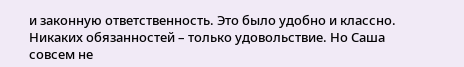и законную ответственность. Это было удобно и классно. Никаких обязанностей – только удовольствие. Но Саша совсем не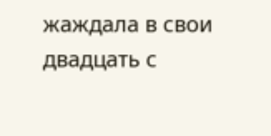жаждала в свои двадцать с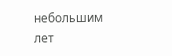небольшим лет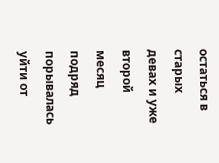остаться в старых девах и уже второй месяц подряд порывалась уйти от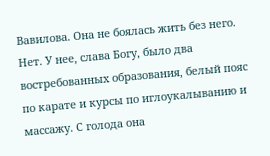Вавилова. Она не боялась жить без него. Нет. У нее, слава Богу, было два востребованных образования, белый пояс по карате и курсы по иглоукалыванию и массажу. С голода она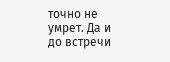точно не умрет. Да и до встречи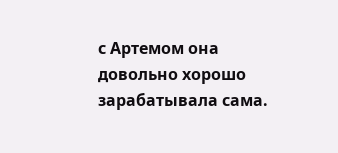с Артемом она довольно хорошо зарабатывала сама.